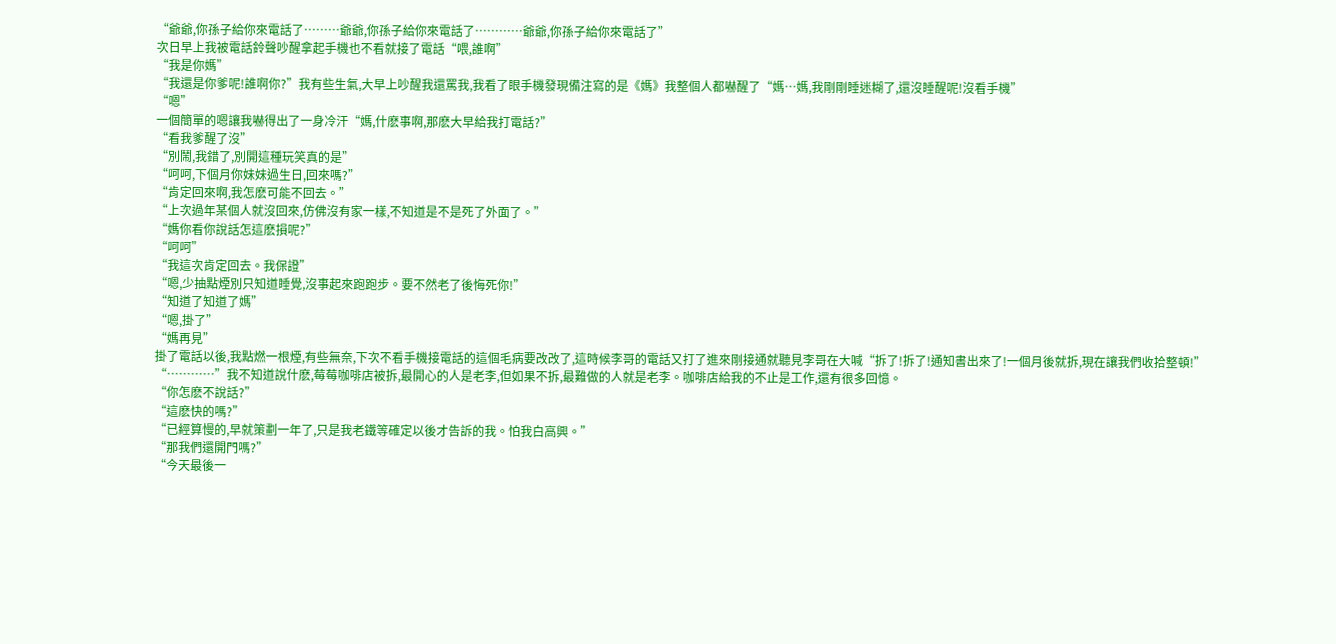“爺爺,你孫子給你來電話了………爺爺,你孫子給你來電話了…………爺爺,你孫子給你來電話了”
次日早上我被電話鈴聲吵醒拿起手機也不看就接了電話“喂,誰啊”
“我是你媽”
“我還是你爹呢!誰啊你?”我有些生氣,大早上吵醒我還罵我,我看了眼手機發現備注寫的是《媽》我整個人都嚇醒了“媽…媽,我剛剛睡迷糊了,還沒睡醒呢!沒看手機”
“嗯”
一個簡單的嗯讓我嚇得出了一身冷汗“媽,什麽事啊,那麽大早給我打電話?”
“看我爹醒了沒”
“別鬧,我錯了,別開這種玩笑真的是”
“呵呵,下個月你妹妹過生日,回來嗎?”
“肯定回來啊,我怎麽可能不回去。”
“上次過年某個人就沒回來,仿佛沒有家一樣,不知道是不是死了外面了。”
“媽你看你說話怎這麽損呢?”
“呵呵”
“我這次肯定回去。我保證”
“嗯,少抽點煙別只知道睡覺,沒事起來跑跑步。要不然老了後悔死你!”
“知道了知道了媽”
“嗯,掛了”
“媽再見”
掛了電話以後,我點燃一根煙,有些無奈,下次不看手機接電話的這個毛病要改改了,這時候李哥的電話又打了進來剛接通就聽見李哥在大喊“拆了!拆了!通知書出來了!一個月後就拆,現在讓我們收拾整頓!”
“…………”我不知道說什麽,莓莓咖啡店被拆,最開心的人是老李,但如果不拆,最難做的人就是老李。咖啡店給我的不止是工作,還有很多回憶。
“你怎麽不說話?”
“這麽快的嗎?”
“已經算慢的,早就策劃一年了,只是我老鐵等確定以後才告訴的我。怕我白高興。”
“那我們還開門嗎?”
“今天最後一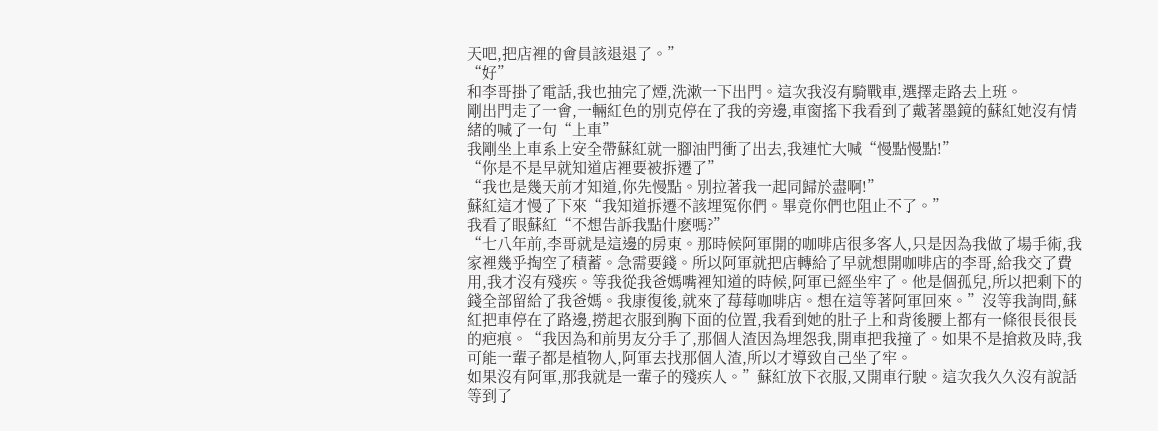天吧,把店裡的會員該退退了。”
“好”
和李哥掛了電話,我也抽完了煙,洗漱一下出門。這次我沒有騎戰車,選擇走路去上班。
剛出門走了一會,一輛紅色的別克停在了我的旁邊,車窗搖下我看到了戴著墨鏡的蘇紅她沒有情緒的喊了一句“上車”
我剛坐上車系上安全帶蘇紅就一腳油門衝了出去,我連忙大喊“慢點慢點!”
“你是不是早就知道店裡要被拆遷了”
“我也是幾天前才知道,你先慢點。別拉著我一起同歸於盡啊!”
蘇紅這才慢了下來“我知道拆遷不該埋冤你們。畢竟你們也阻止不了。”
我看了眼蘇紅“不想告訴我點什麽嗎?”
“七八年前,李哥就是這邊的房東。那時候阿軍開的咖啡店很多客人,只是因為我做了場手術,我家裡幾乎掏空了積蓄。急需要錢。所以阿軍就把店轉給了早就想開咖啡店的李哥,給我交了費用,我才沒有殘疾。等我從我爸媽嘴裡知道的時候,阿軍已經坐牢了。他是個孤兒,所以把剩下的錢全部留給了我爸媽。我康復後,就來了莓莓咖啡店。想在這等著阿軍回來。”沒等我詢問,蘇紅把車停在了路邊,撈起衣服到胸下面的位置,我看到她的肚子上和背後腰上都有一條很長很長的疤痕。“我因為和前男友分手了,那個人渣因為埋怨我,開車把我撞了。如果不是搶救及時,我可能一輩子都是植物人,阿軍去找那個人渣,所以才導致自己坐了牢。
如果沒有阿軍,那我就是一輩子的殘疾人。”蘇紅放下衣服,又開車行駛。這次我久久沒有說話 等到了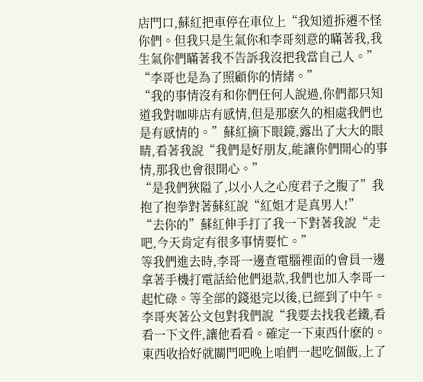店門口,蘇紅把車停在車位上“我知道拆遷不怪你們。但我只是生氣你和李哥刻意的瞞著我,我生氣你們瞞著我不告訴我沒把我當自己人。”
“李哥也是為了照顧你的情緒。”
“我的事情沒有和你們任何人說過,你們都只知道我對咖啡店有感情,但是那麽久的相處我們也是有感情的。”蘇紅摘下眼鏡,露出了大大的眼睛,看著我說“我們是好朋友,能讓你們開心的事情,那我也會很開心。”
“是我們狹隘了,以小人之心度君子之腹了”我抱了抱拳對著蘇紅說“紅姐才是真男人!”
“去你的”蘇紅伸手打了我一下對著我說“走吧,今天肯定有很多事情要忙。”
等我們進去時,李哥一邊查電腦裡面的會員一邊拿著手機打電話給他們退款,我們也加入李哥一起忙碌。等全部的錢退完以後,已經到了中午。李哥夾著公文包對我們說“我要去找我老鐵,看看一下文件,讓他看看。確定一下東西什麽的。東西收拾好就關門吧晚上咱們一起吃個飯,上了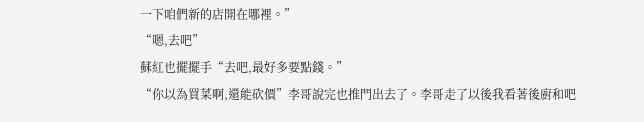一下咱們新的店開在哪裡。”
“嗯,去吧”
蘇紅也擺擺手“去吧,最好多要點錢。”
“你以為買菜啊,還能砍價”李哥說完也推門出去了。李哥走了以後我看著後廚和吧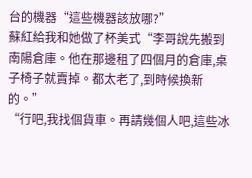台的機器“這些機器該放哪?”
蘇紅給我和她做了杯美式“李哥說先搬到南陽倉庫。他在那邊租了四個月的倉庫,桌子椅子就賣掉。都太老了,到時候換新的。”
“行吧,我找個貨車。再請幾個人吧,這些冰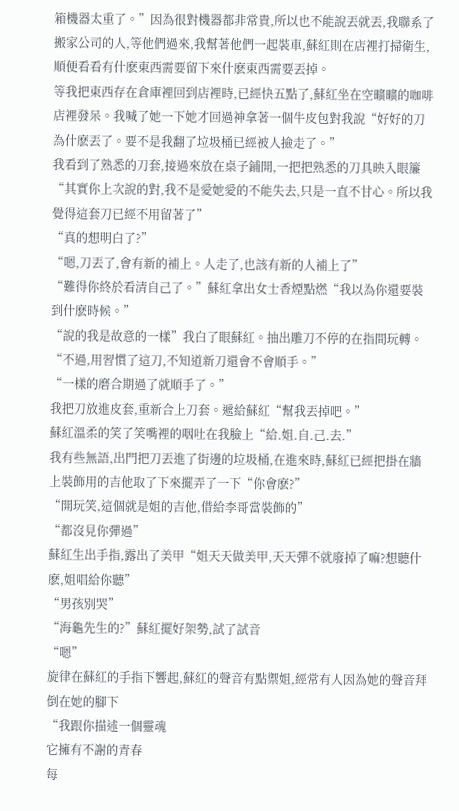箱機器太重了。”因為很對機器都非常貴,所以也不能說丟就丟,我聯系了搬家公司的人,等他們過來,我幫著他們一起裝車,蘇紅則在店裡打掃衛生,順便看看有什麽東西需要留下來什麽東西需要丟掉。
等我把東西存在倉庫裡回到店裡時,已經快五點了,蘇紅坐在空曠曠的咖啡店裡發呆。我喊了她一下她才回過神拿著一個牛皮包對我說“好好的刀為什麽丟了。要不是我翻了垃圾桶已經被人撿走了。”
我看到了熟悉的刀套,接過來放在桌子鋪開,一把把熟悉的刀具映入眼簾“其實你上次說的對,我不是愛她愛的不能失去,只是一直不甘心。所以我覺得這套刀已經不用留著了”
“真的想明白了?”
“嗯,刀丟了,會有新的補上。人走了,也該有新的人補上了”
“難得你終於看清自己了。”蘇紅拿出女士香煙點燃“我以為你還要裝到什麽時候。”
“說的我是故意的一樣”我白了眼蘇紅。抽出雕刀不停的在指間玩轉。“不過,用習慣了這刀,不知道新刀還會不會順手。”
“一樣的磨合期過了就順手了。”
我把刀放進皮套,重新合上刀套。遞給蘇紅“幫我丟掉吧。”
蘇紅溫柔的笑了笑嘴裡的咽吐在我臉上“給.姐.自.己.去.”
我有些無語,出門把刀丟進了街邊的垃圾桶,在進來時,蘇紅已經把掛在牆上裝飾用的吉他取了下來擺弄了一下“你會麽?”
“開玩笑,這個就是姐的吉他,借給李哥當裝飾的”
“都沒見你彈過”
蘇紅生出手指,露出了美甲“姐天天做美甲,天天彈不就廢掉了嘛?想聽什麽,姐唱給你聽”
“男孩別哭”
“海龜先生的?”蘇紅擺好架勢,試了試音
“嗯”
旋律在蘇紅的手指下響起,蘇紅的聲音有點禦姐,經常有人因為她的聲音拜倒在她的腳下
“我跟你描述一個靈魂
它擁有不謝的青春
每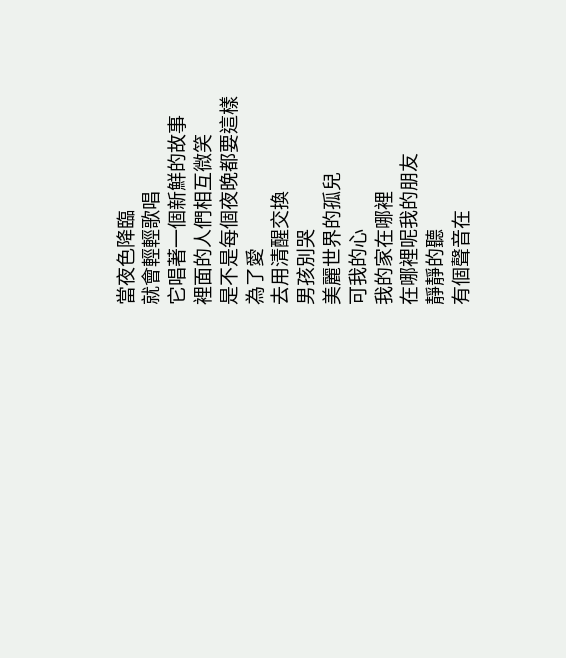當夜色降臨
就會輕輕歌唱
它唱著一個新鮮的故事
裡面的人們相互微笑
是不是每個夜晚都要這樣
為了愛
去用清醒交換
男孩別哭
美麗世界的孤兒
可我的心
我的家在哪裡
在哪裡呢我的朋友
靜靜的聽
有個聲音在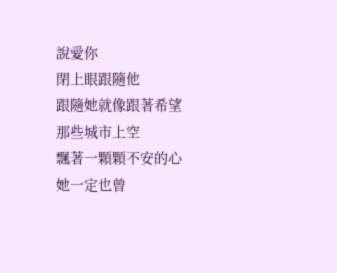說愛你
閉上眼跟隨他
跟隨她就像跟著希望
那些城市上空
飄著一顆顆不安的心
她一定也曾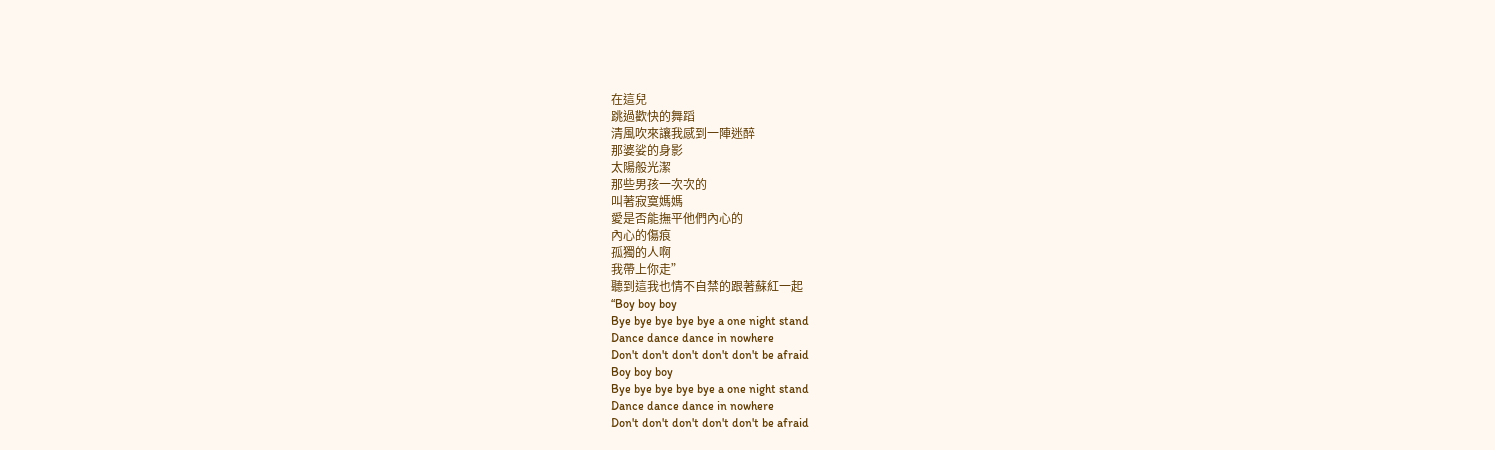在這兒
跳過歡快的舞蹈
清風吹來讓我感到一陣迷醉
那婆娑的身影
太陽般光潔
那些男孩一次次的
叫著寂寞媽媽
愛是否能撫平他們內心的
內心的傷痕
孤獨的人啊
我帶上你走”
聽到這我也情不自禁的跟著蘇紅一起
“Boy boy boy
Bye bye bye bye bye a one night stand
Dance dance dance in nowhere
Don't don't don't don't don't be afraid
Boy boy boy
Bye bye bye bye bye a one night stand
Dance dance dance in nowhere
Don't don't don't don't don't be afraid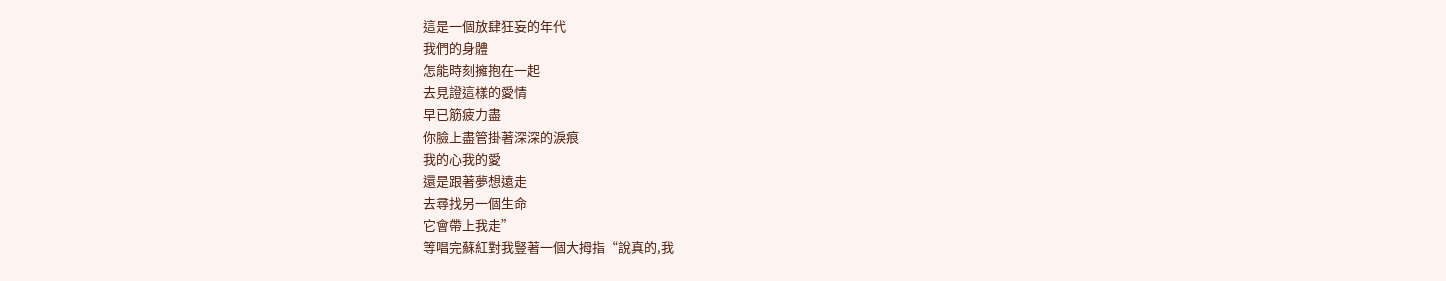這是一個放肆狂妄的年代
我們的身體
怎能時刻擁抱在一起
去見證這樣的愛情
早已筋疲力盡
你臉上盡管掛著深深的淚痕
我的心我的愛
還是跟著夢想遠走
去尋找另一個生命
它會帶上我走”
等唱完蘇紅對我豎著一個大拇指“說真的,我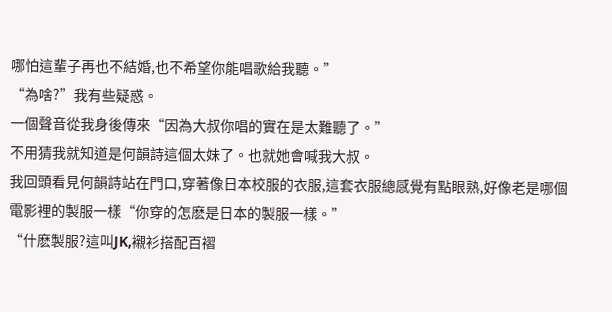哪怕這輩子再也不結婚,也不希望你能唱歌給我聽。”
“為啥?”我有些疑惑。
一個聲音從我身後傳來“因為大叔你唱的實在是太難聽了。”
不用猜我就知道是何韻詩這個太妹了。也就她會喊我大叔。
我回頭看見何韻詩站在門口,穿著像日本校服的衣服,這套衣服總感覺有點眼熟,好像老是哪個電影裡的製服一樣“你穿的怎麽是日本的製服一樣。”
“什麽製服?這叫JK,襯衫搭配百褶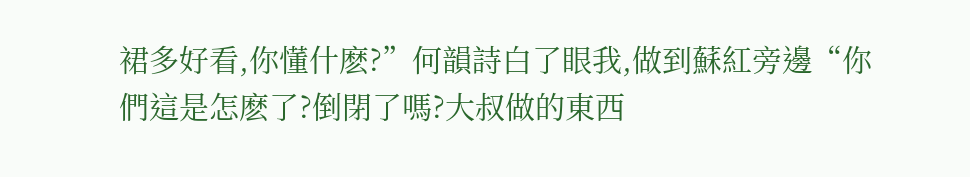裙多好看,你懂什麽?”何韻詩白了眼我,做到蘇紅旁邊“你們這是怎麽了?倒閉了嗎?大叔做的東西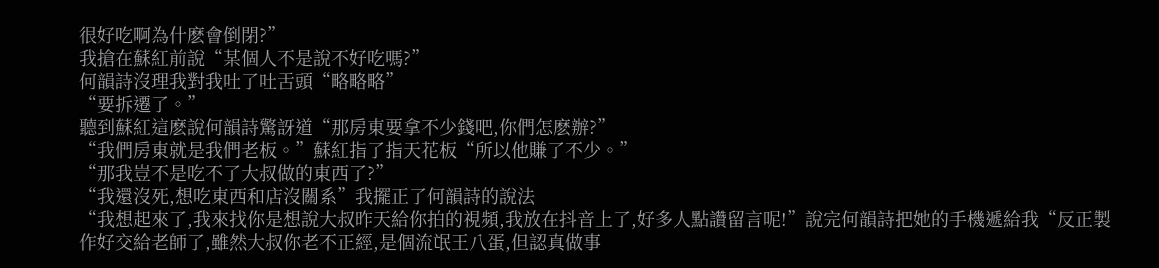很好吃啊為什麽會倒閉?”
我搶在蘇紅前說“某個人不是說不好吃嗎?”
何韻詩沒理我對我吐了吐舌頭“略略略”
“要拆遷了。”
聽到蘇紅這麽說何韻詩驚訝道“那房東要拿不少錢吧,你們怎麽辦?”
“我們房東就是我們老板。”蘇紅指了指天花板“所以他賺了不少。”
“那我豈不是吃不了大叔做的東西了?”
“我還沒死,想吃東西和店沒關系”我擺正了何韻詩的說法
“我想起來了,我來找你是想說大叔昨天給你拍的視頻,我放在抖音上了,好多人點讚留言呢!”說完何韻詩把她的手機遞給我“反正製作好交給老師了,雖然大叔你老不正經,是個流氓王八蛋,但認真做事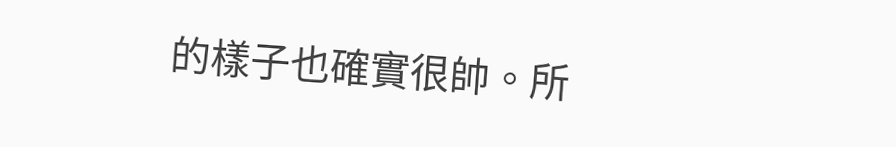的樣子也確實很帥。所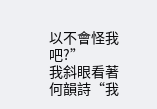以不會怪我吧?”
我斜眼看著何韻詩“我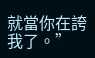就當你在誇我了。”